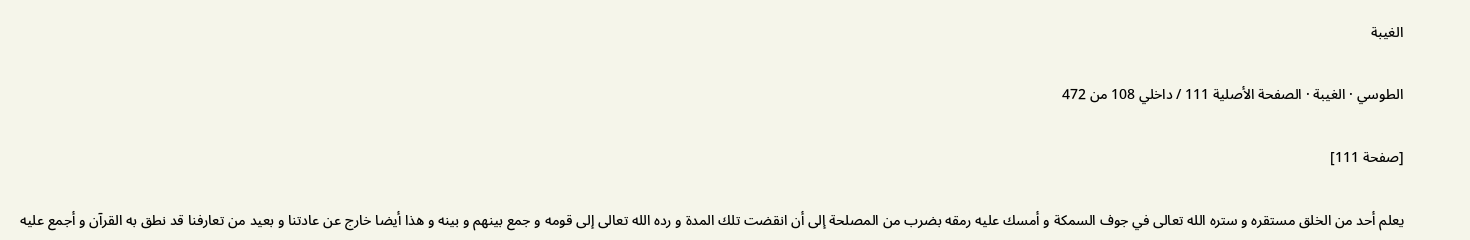الغيبة

الطوسي · الغيبة · الصفحة الأصلية 111 / داخلي 108 من 472

[صفحة 111]

يعلم أحد من الخلق مستقره و ستره الله تعالى في جوف السمكة و أمسك عليه رمقه بضرب من المصلحة إلى أن انقضت تلك المدة و رده الله تعالى إلى قومه و جمع بينهم و بينه و هذا أيضا خارج عن عادتنا و بعيد من تعارفنا قد نطق به القرآن و أجمع عليه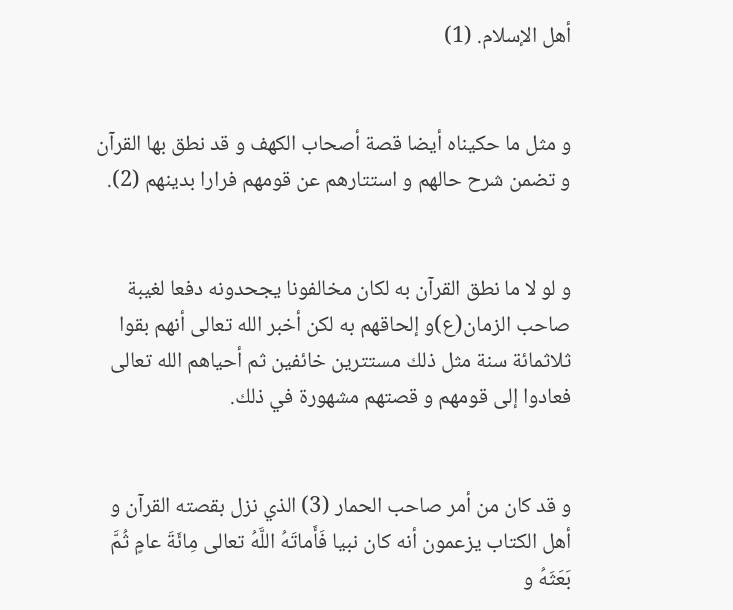أهل الإسلام. (1)


و مثل ما حكيناه أيضا قصة أصحاب الكهف و قد نطق بها القرآن و تضمن شرح حالهم و استتارهم عن قومهم فرارا بدينهم (2).


و لو لا ما نطق القرآن به لكان مخالفونا يجحدونه دفعا لغيبة صاحب الزمان(ع)و إلحاقهم به لكن أخبر الله تعالى أنهم بقوا ثلاثمائة سنة مثل ذلك مستترين خائفين ثم أحياهم الله تعالى فعادوا إلى قومهم و قصتهم مشهورة في ذلك.


و قد كان من أمر صاحب الحمار (3) الذي نزل بقصته القرآن و أهل الكتاب يزعمون أنه كان نبيا فَأَماتَهُ اللَّهُ تعالى مِائَةَ عامٍ ثُمَّ بَعَثَهُ و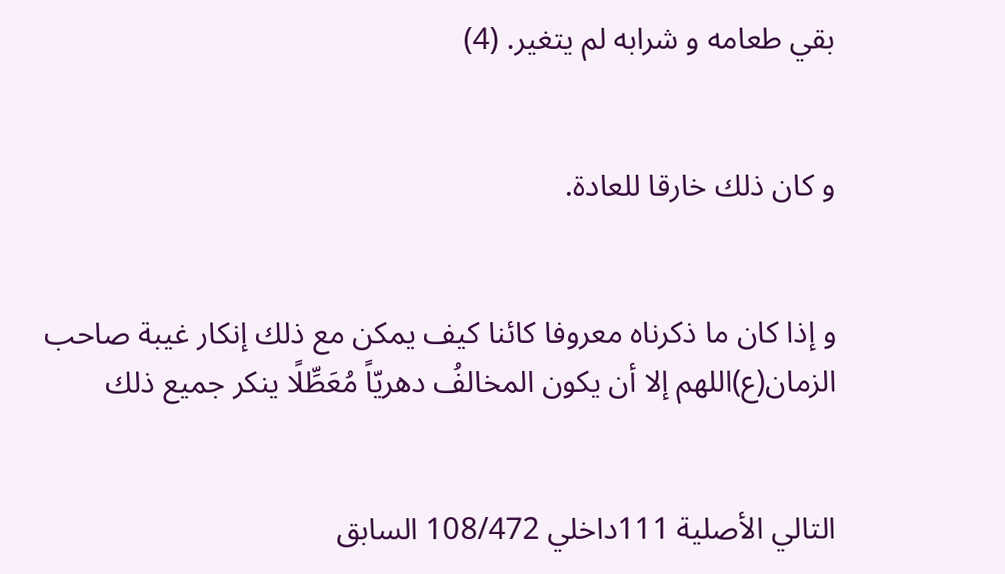بقي طعامه و شرابه لم يتغير. (4)


و كان ذلك خارقا للعادة.


و إذا كان ما ذكرناه معروفا كائنا كيف يمكن مع ذلك إنكار غيبة صاحب الزمان(ع)اللهم إلا أن يكون المخالفُ دهريّاً مُعَطِّلًا ينكر جميع ذلك


التالي الأصلية 111داخلي 108/472 السابق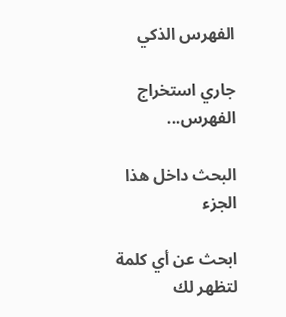الفهرس الذكي

جاري استخراج الفهرس...

البحث داخل هذا الجزء

ابحث عن أي كلمة لتظهر لك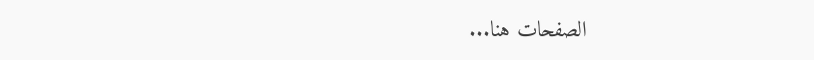الصفحات هنا...